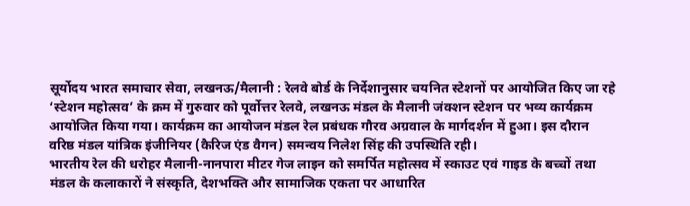सूर्योदय भारत समाचार सेवा, लखनऊ/मैलानी : रेलवे बोर्ड के निर्देशानुसार चयनित स्टेशनों पर आयोजित किए जा रहे ‘स्टेशन महोत्सव’ के क्रम में गुरुवार को पूर्वोत्तर रेलवे, लखनऊ मंडल के मैलानी जंक्शन स्टेशन पर भव्य कार्यक्रम आयोजित किया गया। कार्यक्रम का आयोजन मंडल रेल प्रबंधक गौरव अग्रवाल के मार्गदर्शन में हुआ। इस दौरान वरिष्ठ मंडल यांत्रिक इंजीनियर (कैरिज एंड वैगन) समन्वय निलेश सिंह की उपस्थिति रही।
भारतीय रेल की धरोहर मैलानी-नानपारा मीटर गेज लाइन को समर्पित महोत्सव में स्काउट एवं गाइड के बच्चों तथा मंडल के कलाकारों ने संस्कृति, देशभक्ति और सामाजिक एकता पर आधारित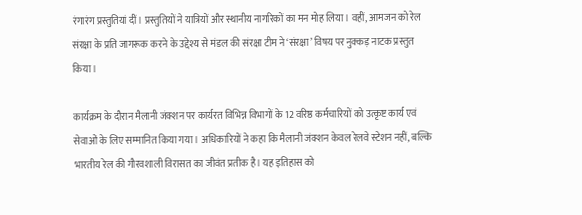रंगारंग प्रस्तुतियां दीं। प्रस्तुतियों ने यात्रियों और स्थानीय नागरिकों का मन मोह लिया। वहीं, आमजन को रेल संरक्षा के प्रति जागरूक करने के उद्देश्य से मंडल की संरक्षा टीम ने ‘संरक्षा’ विषय पर नुक्कड़ नाटक प्रस्तुत किया।

कार्यक्रम के दौरान मैलानी जंक्शन पर कार्यरत विभिन्न विभागों के 12 वरिष्ठ कर्मचारियों को उत्कृष्ट कार्य एवं सेवाओं के लिए सम्मानित किया गया। अधिकारियों ने कहा कि मैलानी जंक्शन केवल रेलवे स्टेशन नहीं, बल्कि भारतीय रेल की गौरवशाली विरासत का जीवंत प्रतीक है। यह इतिहास को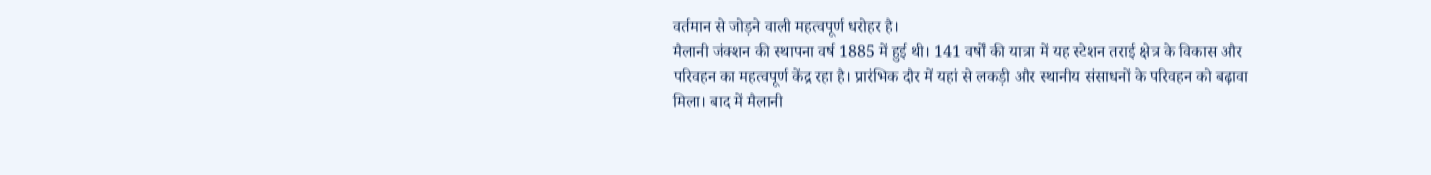वर्तमान से जोड़ने वाली महत्वपूर्ण धरोहर है।
मैलानी जंक्शन की स्थापना वर्ष 1885 में हुई थी। 141 वर्षों की यात्रा में यह स्टेशन तराई क्षेत्र के विकास और परिवहन का महत्वपूर्ण केंद्र रहा है। प्रारंभिक दौर में यहां से लकड़ी और स्थानीय संसाधनों के परिवहन को बढ़ावा मिला। बाद में मैलानी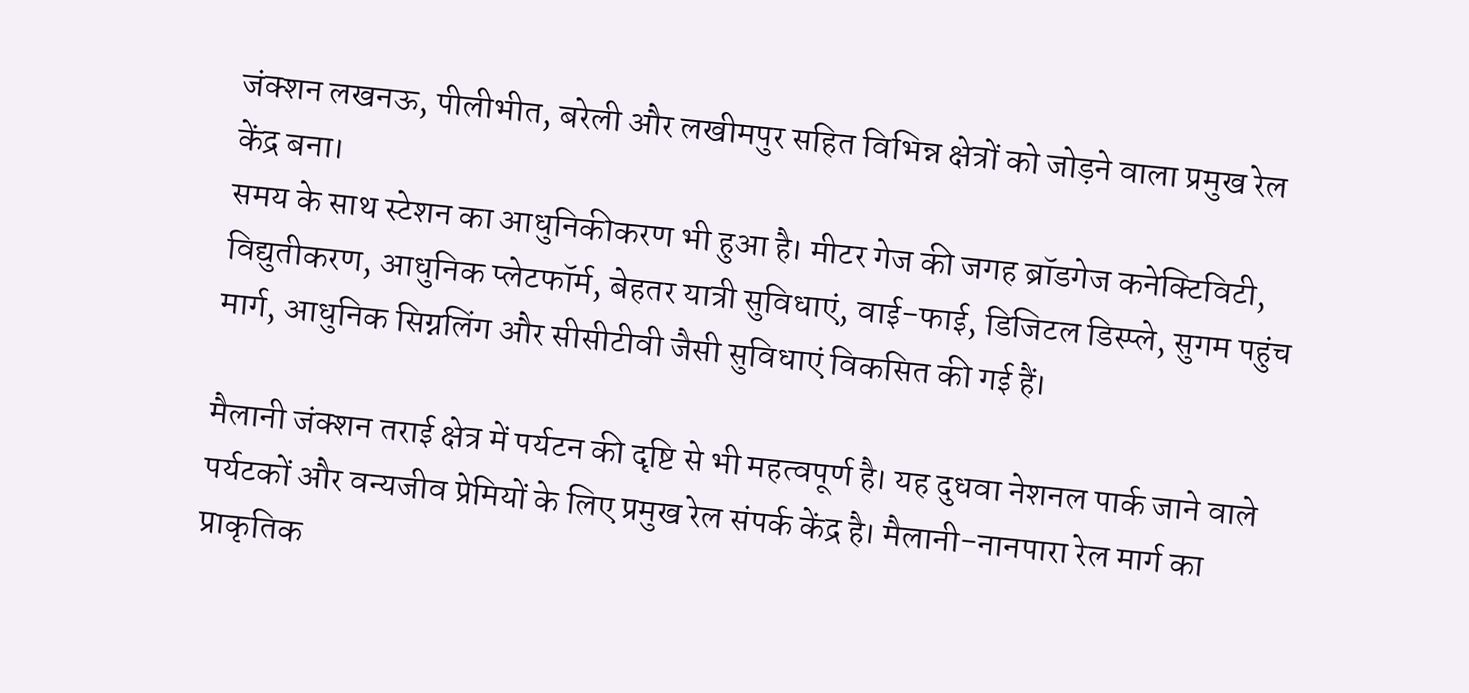जंक्शन लखनऊ, पीलीभीत, बरेली और लखीमपुर सहित विभिन्न क्षेत्रों को जोड़ने वाला प्रमुख रेल केंद्र बना।
समय के साथ स्टेशन का आधुनिकीकरण भी हुआ है। मीटर गेज की जगह ब्रॉडगेज कनेक्टिविटी, विद्युतीकरण, आधुनिक प्लेटफॉर्म, बेहतर यात्री सुविधाएं, वाई-फाई, डिजिटल डिस्प्ले, सुगम पहुंच मार्ग, आधुनिक सिग्नलिंग और सीसीटीवी जैसी सुविधाएं विकसित की गई हैं।

मैलानी जंक्शन तराई क्षेत्र में पर्यटन की दृष्टि से भी महत्वपूर्ण है। यह दुधवा नेशनल पार्क जाने वाले पर्यटकों और वन्यजीव प्रेमियों के लिए प्रमुख रेल संपर्क केंद्र है। मैलानी-नानपारा रेल मार्ग का प्राकृतिक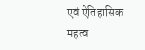एवं ऐतिहासिक महत्व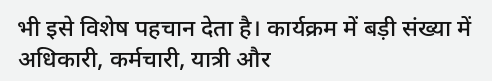भी इसे विशेष पहचान देता है। कार्यक्रम में बड़ी संख्या में अधिकारी, कर्मचारी, यात्री और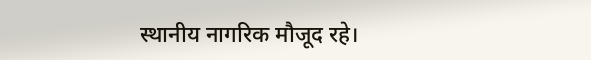स्थानीय नागरिक मौजूद रहे।